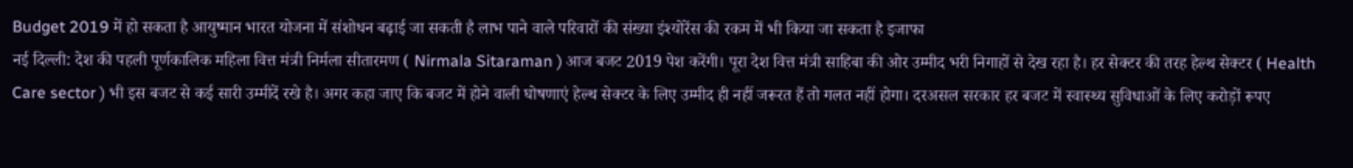Budget 2019 में हो सकता है आयुष्मान भारत योजना में संशोधन बढ़ाई जा सकती है लाभ पाने वाले परिवारों की संख्या इंश्योरेंस की रकम में भी किया जा सकता है इजाफा
नई दिल्ली: देश की पहली पूर्णकालिक महिला वित्त मंत्री निर्मला सीतारमण ( Nirmala Sitaraman ) आज बजट 2019 पेश करेंगी। पूरा देश वित्त मंत्री साहिबा की ओर उम्मीद भरी निगाहों से देख रहा है। हर सेक्टर की तरह हेल्थ सेक्टर ( Health Care sector ) भी इस बजट से कई सारी उम्मीदें रखे है। अगर कहा जाए कि बजट में होने वाली घोषणाएं हेल्थ सेक्टर के लिए उम्मीद ही नहीं जरूरत हैं तो गलत नहीं होगा। दरअसल सरकार हर बजट में स्वास्थ्य सुविधाओं के लिए करोड़ों रूपए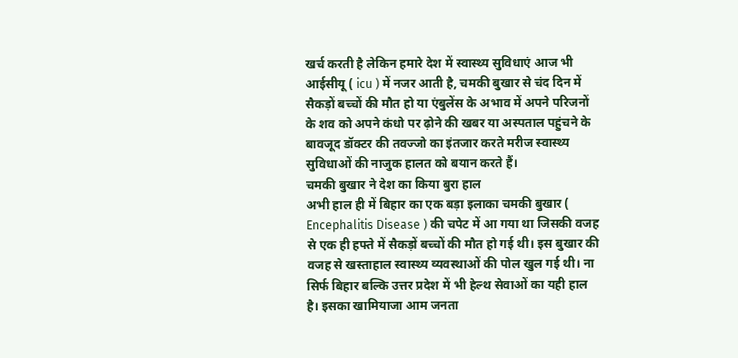खर्च करती है लेकिन हमारे देश में स्वास्थ्य सुविधाएं आज भी आईसीयू ( icu ) में नजर आती है, चमकी बुखार से चंद दिन में सैकड़ों बच्चों की मौत हो या एंबुलेंस के अभाव में अपने परिजनों के शव को अपने कंधो पर ढ़ोने की खबर या अस्पताल पहुंचने के बावजूद डॉक्टर की तवज्जो का इंतजार करते मरीज स्वास्थ्य सुविधाओं की नाजुक हालत को बयान करते हैं।
चमकी बुखार ने देश का किया बुरा हाल
अभी हाल ही में बिहार का एक बड़ा इलाका चमकी बुखार ( Encephalitis Disease ) की चपेट में आ गया था जिसकी वजह से एक ही हफ्ते में सैकड़ों बच्चों की मौत हो गई थी। इस बुखार की वजह से खस्ताहाल स्वास्थ्य व्यवस्थाओं की पोल खुल गई थी। ना सिर्फ बिहार बल्कि उत्तर प्रदेश में भी हेल्थ सेवाओं का यही हाल है। इसका खामियाजा आम जनता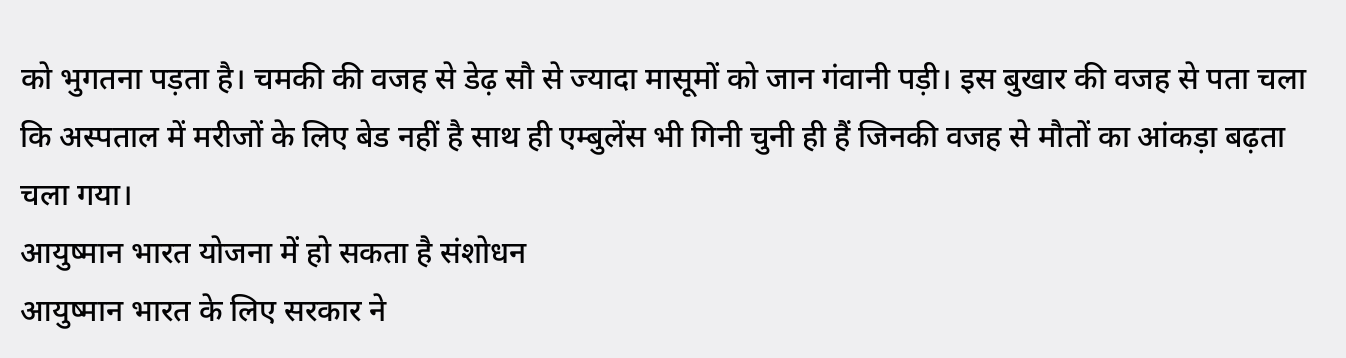को भुगतना पड़ता है। चमकी की वजह से डेढ़ सौ से ज्यादा मासूमों को जान गंवानी पड़ी। इस बुखार की वजह से पता चला कि अस्पताल में मरीजों के लिए बेड नहीं है साथ ही एम्बुलेंस भी गिनी चुनी ही हैं जिनकी वजह से मौतों का आंकड़ा बढ़ता चला गया।
आयुष्मान भारत योजना में हो सकता है संशोधन
आयुष्मान भारत के लिए सरकार ने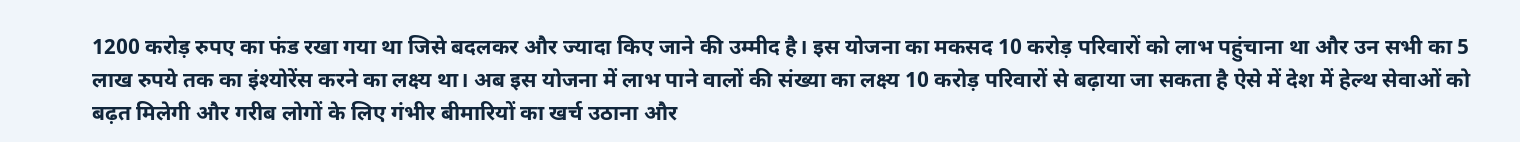1200 करोड़ रुपए का फंड रखा गया था जिसे बदलकर और ज्यादा किए जाने की उम्मीद है। इस योजना का मकसद 10 करोड़ परिवारों को लाभ पहुंचाना था और उन सभी का 5 लाख रुपये तक का इंश्योरेंस करने का लक्ष्य था। अब इस योजना में लाभ पाने वालों की संख्या का लक्ष्य 10 करोड़ परिवारों से बढ़ाया जा सकता है ऐसे में देश में हेल्थ सेवाओं को बढ़त मिलेगी और गरीब लोगों के लिए गंभीर बीमारियों का खर्च उठाना और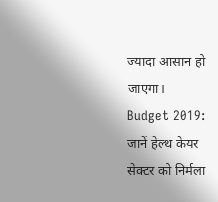ज्यादा आसान हो जाएगा।
Budget 2019: जानें हेल्थ केयर सेक्टर को निर्मला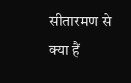सीतारमण से क्या हैं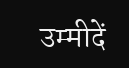उम्मीदें